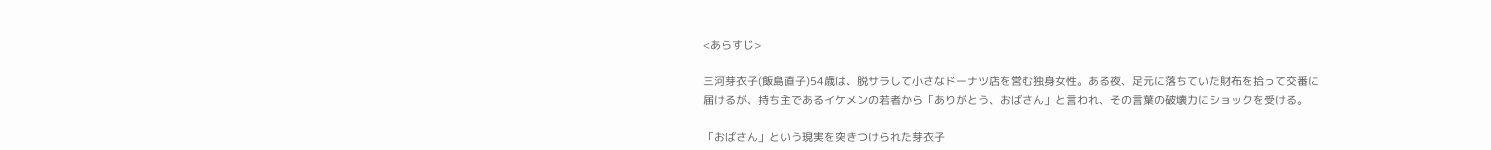<あらすじ>

三河芽衣子(飯島直子)54歳は、脱サラして小さなドーナツ店を営む独身女性。ある夜、足元に落ちていた財布を拾って交番に届けるが、持ち主であるイケメンの若者から「ありがとう、おばさん」と言われ、その言葉の破壊力にショックを受ける。

「おばさん」という現実を突きつけられた芽衣子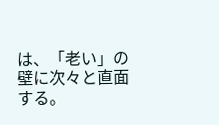は、「老い」の壁に次々と直面する。